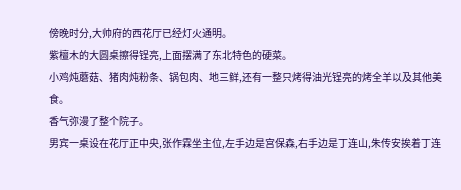傍晚时分,大帅府的西花厅已经灯火通明。
紫檀木的大圆桌擦得锃亮,上面摆满了东北特色的硬菜。
小鸡炖蘑菇、猪肉炖粉条、锅包肉、地三鲜,还有一整只烤得油光锃亮的烤全羊以及其他美食。
香气弥漫了整个院子。
男宾一桌设在花厅正中央,张作霖坐主位,左手边是宫保森,右手边是丁连山,朱传安挨着丁连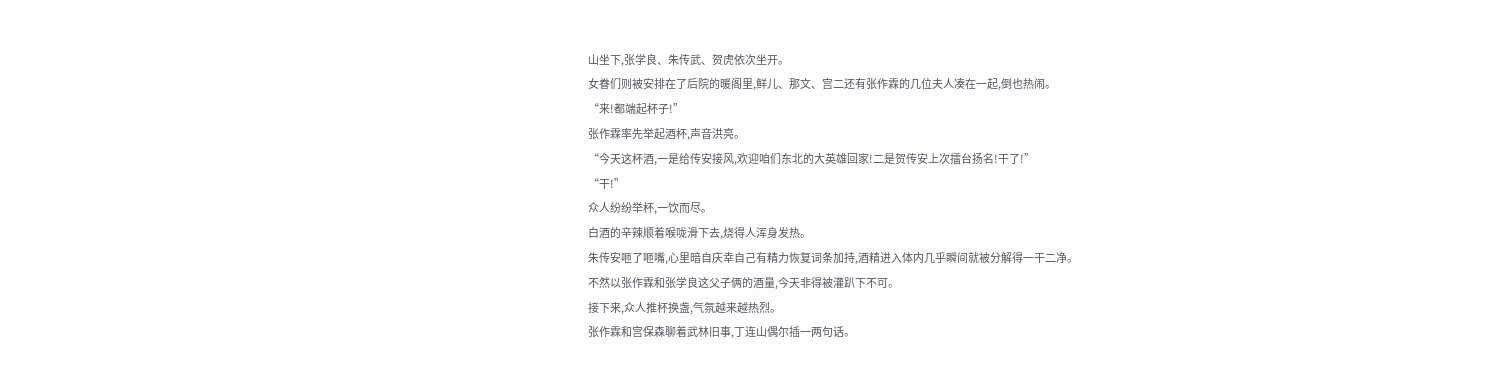山坐下,张学良、朱传武、贺虎依次坐开。
女眷们则被安排在了后院的暖阁里,鲜儿、那文、宫二还有张作霖的几位夫人凑在一起,倒也热闹。
“来!都端起杯子!”
张作霖率先举起酒杯,声音洪亮。
“今天这杯酒,一是给传安接风,欢迎咱们东北的大英雄回家!二是贺传安上次擂台扬名!干了!”
“干!”
众人纷纷举杯,一饮而尽。
白酒的辛辣顺着喉咙滑下去,烧得人浑身发热。
朱传安咂了咂嘴,心里暗自庆幸自己有精力恢复词条加持,酒精进入体内几乎瞬间就被分解得一干二净。
不然以张作霖和张学良这父子俩的酒量,今天非得被灌趴下不可。
接下来,众人推杯换盏,气氛越来越热烈。
张作霖和宫保森聊着武林旧事,丁连山偶尔插一两句话。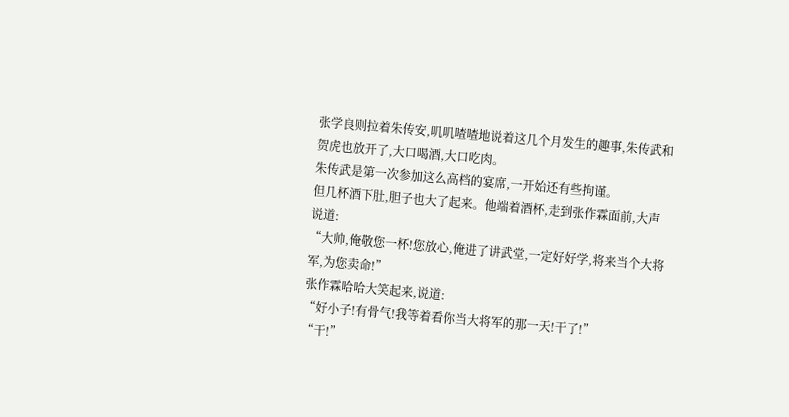张学良则拉着朱传安,叽叽喳喳地说着这几个月发生的趣事,朱传武和贺虎也放开了,大口喝酒,大口吃肉。
朱传武是第一次参加这么高档的宴席,一开始还有些拘谨。
但几杯酒下肚,胆子也大了起来。他端着酒杯,走到张作霖面前,大声说道:
“大帅,俺敬您一杯!您放心,俺进了讲武堂,一定好好学,将来当个大将军,为您卖命!”
张作霖哈哈大笑起来,说道:
“好小子!有骨气!我等着看你当大将军的那一天!干了!”
“干!”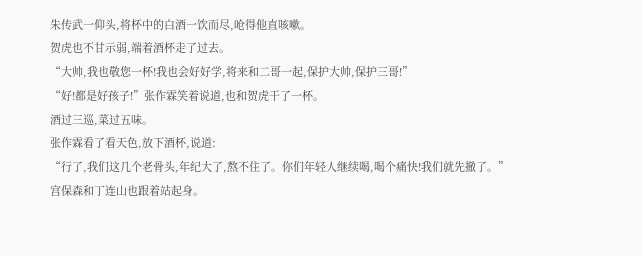朱传武一仰头,将杯中的白酒一饮而尽,呛得他直咳嗽。
贺虎也不甘示弱,端着酒杯走了过去。
“大帅,我也敬您一杯!我也会好好学,将来和二哥一起,保护大帅,保护三哥!”
“好!都是好孩子!”张作霖笑着说道,也和贺虎干了一杯。
酒过三巡,菜过五味。
张作霖看了看天色,放下酒杯,说道:
“行了,我们这几个老骨头,年纪大了,熬不住了。你们年轻人继续喝,喝个痛快!我们就先撤了。”
宫保森和丁连山也跟着站起身。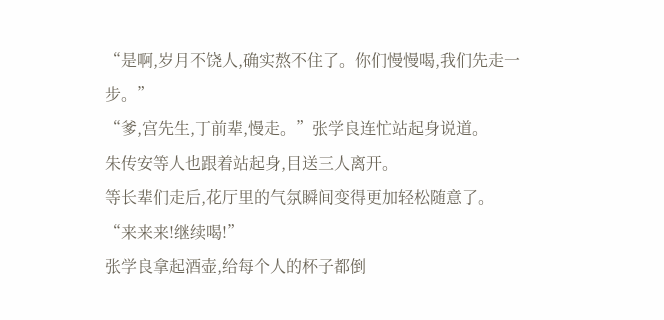“是啊,岁月不饶人,确实熬不住了。你们慢慢喝,我们先走一步。”
“爹,宫先生,丁前辈,慢走。”张学良连忙站起身说道。
朱传安等人也跟着站起身,目送三人离开。
等长辈们走后,花厅里的气氛瞬间变得更加轻松随意了。
“来来来!继续喝!”
张学良拿起酒壶,给每个人的杯子都倒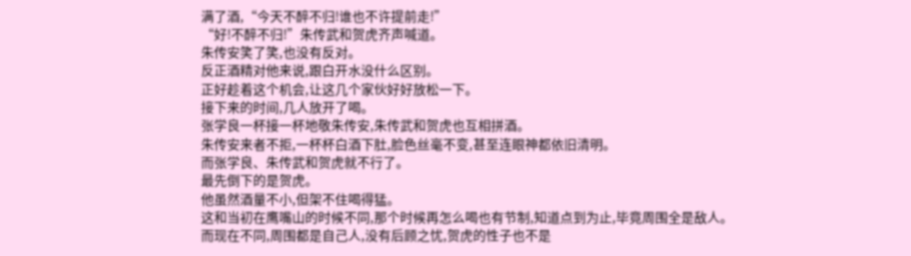满了酒,“今天不醉不归!谁也不许提前走!”
“好!不醉不归!”朱传武和贺虎齐声喊道。
朱传安笑了笑,也没有反对。
反正酒精对他来说,跟白开水没什么区别。
正好趁着这个机会,让这几个家伙好好放松一下。
接下来的时间,几人放开了喝。
张学良一杯接一杯地敬朱传安,朱传武和贺虎也互相拼酒。
朱传安来者不拒,一杯杯白酒下肚,脸色丝毫不变,甚至连眼神都依旧清明。
而张学良、朱传武和贺虎就不行了。
最先倒下的是贺虎。
他虽然酒量不小,但架不住喝得猛。
这和当初在鹰嘴山的时候不同,那个时候再怎么喝也有节制,知道点到为止,毕竟周围全是敌人。
而现在不同,周围都是自己人,没有后顾之忧,贺虎的性子也不是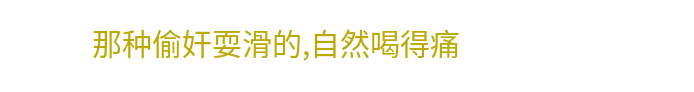那种偷奸耍滑的,自然喝得痛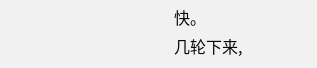快。
几轮下来,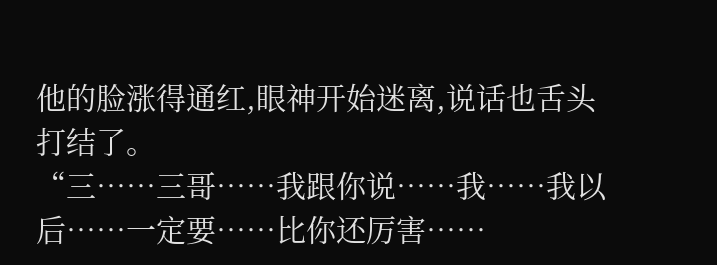他的脸涨得通红,眼神开始迷离,说话也舌头打结了。
“三……三哥……我跟你说……我……我以后……一定要……比你还厉害……